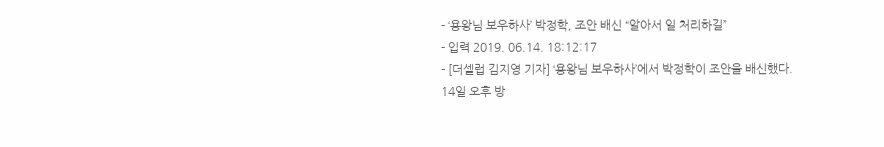- ‘용왕님 보우하사’ 박정학, 조안 배신 “알아서 일 처리하길”
- 입력 2019. 06.14. 18:12:17
- [더셀럽 김지영 기자] ‘용왕님 보우하사’에서 박정학이 조안을 배신했다.
14일 오후 방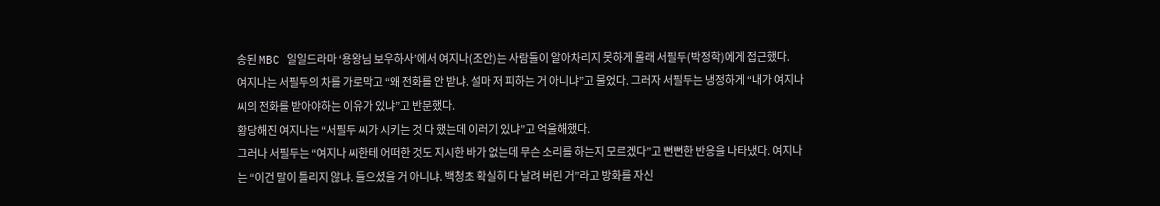송된 MBC 일일드라마 ‘용왕님 보우하사’에서 여지나(조안)는 사람들이 알아차리지 못하게 몰래 서필두(박정학)에게 접근했다.
여지나는 서필두의 차를 가로막고 “왜 전화를 안 받냐. 설마 저 피하는 거 아니냐”고 물었다. 그러자 서필두는 냉정하게 “내가 여지나 씨의 전화를 받아야하는 이유가 있냐”고 반문했다.
황당해진 여지나는 “서필두 씨가 시키는 것 다 했는데 이러기 있냐”고 억울해했다.
그러나 서필두는 “여지나 씨한테 어떠한 것도 지시한 바가 없는데 무슨 소리를 하는지 모르겠다”고 뻔뻔한 반응을 나타냈다. 여지나는 “이건 말이 틀리지 않냐. 들으셨을 거 아니냐. 백청초 확실히 다 날려 버린 거”라고 방화를 자신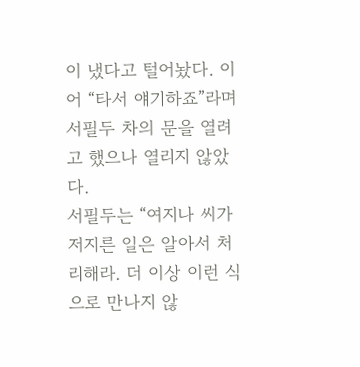이 냈다고 털어놨다. 이어 “타서 얘기하죠”라며 서필두 차의 문을 열려고 했으나 열리지 않았다.
서필두는 “여지나 씨가 저지른 일은 알아서 처리해라. 더 이상 이런 식으로 만나지 않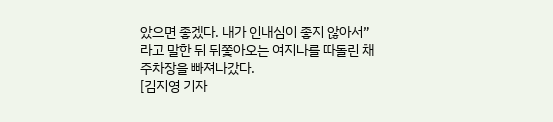았으면 좋겠다. 내가 인내심이 좋지 않아서”라고 말한 뒤 뒤쫓아오는 여지나를 따돌린 채 주차장을 빠져나갔다.
[김지영 기자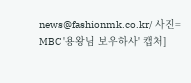news@fashionmk.co.kr/ 사진= MBC '용왕님 보우하사' 캡처]